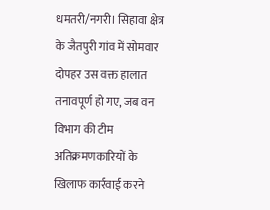धमतरी/नगरी। सिहावा क्षेत्र के जैतपुरी गांव में सोमवार दोपहर उस वक्त हालात तनावपूर्ण हो गए, जब वन विभाग की टीम अतिक्रमणकारियों के खिलाफ कार्रवाई करने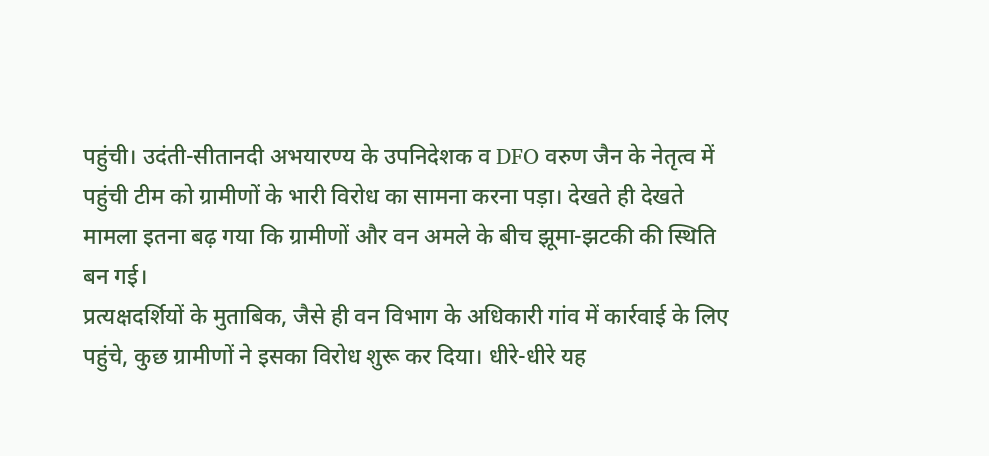पहुंची। उदंती-सीतानदी अभयारण्य के उपनिदेशक व DFO वरुण जैन के नेतृत्व में पहुंची टीम को ग्रामीणों के भारी विरोध का सामना करना पड़ा। देखते ही देखते मामला इतना बढ़ गया कि ग्रामीणों और वन अमले के बीच झूमा-झटकी की स्थिति बन गई।
प्रत्यक्षदर्शियों के मुताबिक, जैसे ही वन विभाग के अधिकारी गांव में कार्रवाई के लिए पहुंचे, कुछ ग्रामीणों ने इसका विरोध शुरू कर दिया। धीरे-धीरे यह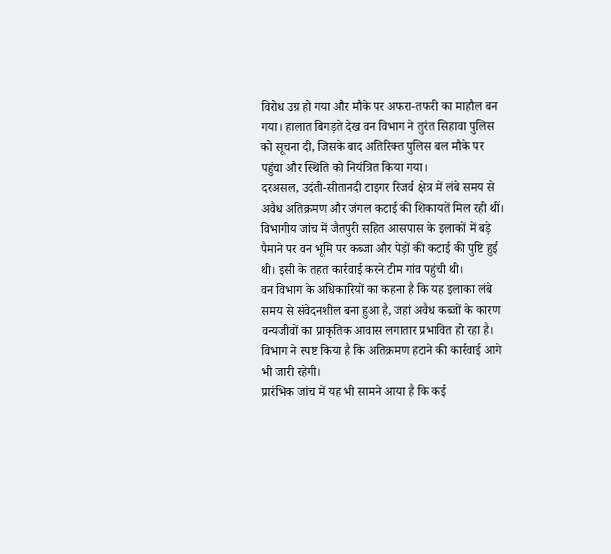विरोध उग्र हो गया और मौके पर अफरा-तफरी का माहौल बन गया। हालात बिगड़ते देख वन विभाग ने तुरंत सिहावा पुलिस को सूचना दी, जिसके बाद अतिरिक्त पुलिस बल मौके पर पहुंचा और स्थिति को नियंत्रित किया गया।
दरअसल, उदंती-सीतानदी टाइगर रिजर्व क्षेत्र में लंबे समय से अवैध अतिक्रमण और जंगल कटाई की शिकायतें मिल रही थीं। विभागीय जांच में जैतपुरी सहित आसपास के इलाकों में बड़े पैमाने पर वन भूमि पर कब्जा और पेड़ों की कटाई की पुष्टि हुई थी। इसी के तहत कार्रवाई करने टीम गांव पहुंची थी।
वन विभाग के अधिकारियों का कहना है कि यह इलाका लंबे समय से संवेदनशील बना हुआ है, जहां अवैध कब्जों के कारण वन्यजीवों का प्राकृतिक आवास लगातार प्रभावित हो रहा है। विभाग ने स्पष्ट किया है कि अतिक्रमण हटाने की कार्रवाई आगे भी जारी रहेगी।
प्रारंभिक जांच में यह भी सामने आया है कि कई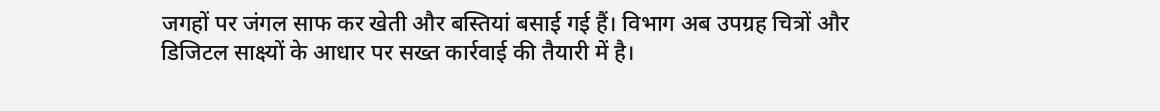जगहों पर जंगल साफ कर खेती और बस्तियां बसाई गई हैं। विभाग अब उपग्रह चित्रों और डिजिटल साक्ष्यों के आधार पर सख्त कार्रवाई की तैयारी में है।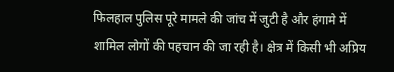फिलहाल पुलिस पूरे मामले की जांच में जुटी है और हंगामे में शामिल लोगों की पहचान की जा रही है। क्षेत्र में किसी भी अप्रिय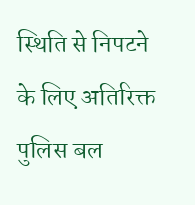स्थिति से निपटने के लिए अतिरिक्त पुलिस बल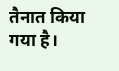तैनात किया गया है।